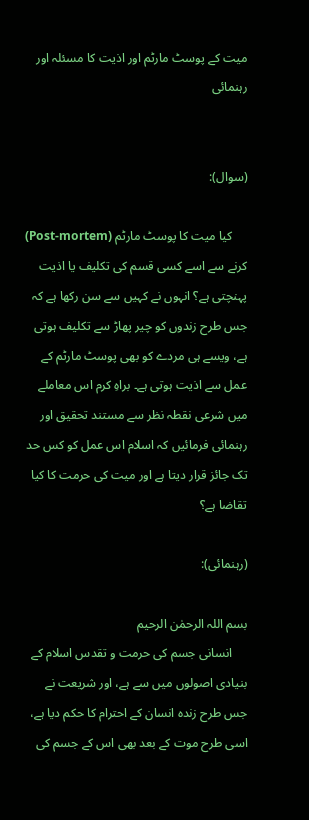میت کے پوسٹ مارٹم اور اذیت کا مسئلہ اور رہنمائی


(سوال):

     کیا میت کا پوسٹ مارٹم (Post-mortem) کرنے سے اسے کسی قسم کی تکلیف یا اذیت پہنچتی ہے؟ انہوں نے کہیں سے سن رکھا ہے کہ جس طرح زندوں کو چیر پھاڑ سے تکلیف ہوتی ہے، ویسے ہی مردے کو بھی پوسٹ مارٹم کے عمل سے اذیت ہوتی ہے۔ براہِ کرم اس معاملے میں شرعی نقطہ نظر سے مستند تحقیق اور رہنمائی فرمائیں کہ اسلام اس عمل کو کس حد تک جائز قرار دیتا ہے اور میت کی حرمت کا کیا تقاضا ہے؟

(رہنمائی):

بسم اللہ الرحمٰن الرحیم
     انسانی جسم کی حرمت و تقدس اسلام کے بنیادی اصولوں میں سے ہے، اور شریعت نے جس طرح زندہ انسان کے احترام کا حکم دیا ہے، اسی طرح موت کے بعد بھی اس کے جسم کی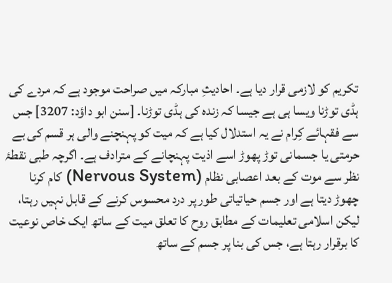تکریم کو لازمی قرار دیا ہے۔ احادیثِ مبارکہ میں صراحت موجود ہے کہ مردے کی ہڈی توڑنا ویسا ہی ہے جیسا کہ زندہ کی ہڈی توڑنا۔ [سنن ابو داؤد: 3207] جس سے فقہائے کِرام نے یہ استدلال کیا ہے کہ میت کو پہنچنے والی ہر قسم کی بے حرمتی یا جسمانی توڑ پھوڑ اسے اذیت پہنچانے کے مترادف ہے۔ اگرچہ طبی نقطۂ نظر سے موت کے بعد اعصابی نظام (Nervous System) کام کرنا چھوڑ دیتا ہے اور جسم حیاتیاتی طور پر درد محسوس کرنے کے قابل نہیں رہتا، لیکن اسلامی تعلیمات کے مطابق روح کا تعلق میت کے ساتھ ایک خاص نوعیت کا برقرار رہتا ہے، جس کی بنا پر جسم کے ساتھ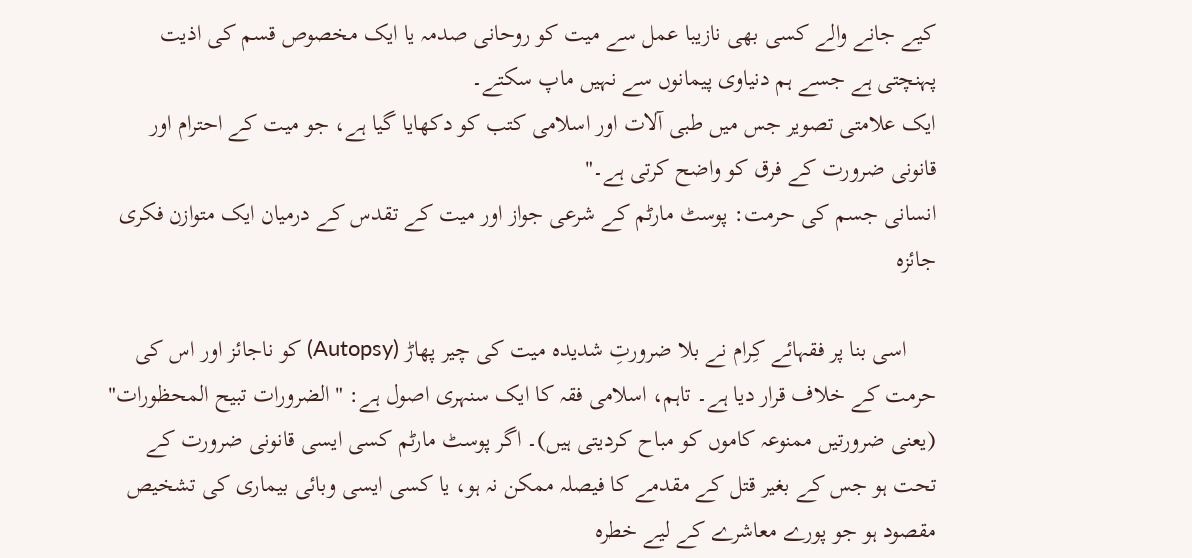کیے جانے والے کسی بھی نازیبا عمل سے میت کو روحانی صدمہ یا ایک مخصوص قسم کی اذیت پہنچتی ہے جسے ہم دنیاوی پیمانوں سے نہیں ماپ سکتے۔
ایک علامتی تصویر جس میں طبی آلات اور اسلامی کتب کو دکھایا گیا ہے، جو میت کے احترام اور قانونی ضرورت کے فرق کو واضح کرتی ہے۔"
انسانی جسم کی حرمت: پوسٹ مارٹم کے شرعی جواز اور میت کے تقدس کے درمیان ایک متوازن فکری جائزہ

     اسی بنا پر فقہائے کِرام نے بلا ضرورتِ شدیدہ میت کی چیر پھاڑ (Autopsy) کو ناجائز اور اس کی حرمت کے خلاف قرار دیا ہے۔ تاہم، اسلامی فقہ کا ایک سنہری اصول ہے: "الضرورات تبيح المحظورات" (یعنی ضرورتیں ممنوعہ کاموں کو مباح کردیتی ہیں)۔ اگر پوسٹ مارٹم کسی ایسی قانونی ضرورت کے تحت ہو جس کے بغیر قتل کے مقدمے کا فیصلہ ممکن نہ ہو، یا کسی ایسی وبائی بیماری کی تشخیص مقصود ہو جو پورے معاشرے کے لیے خطرہ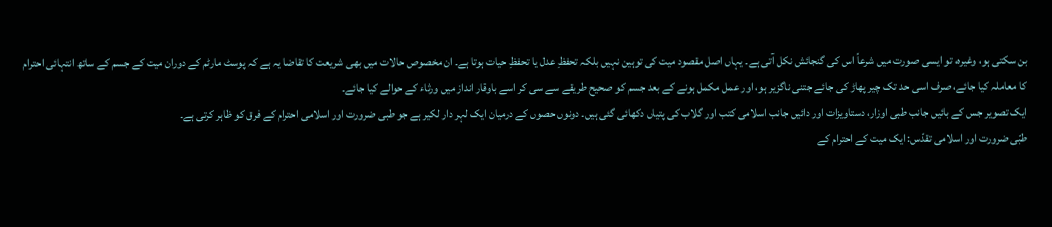بن سکتی ہو، وغیرہ، تو ایسی صورت میں شرعاً اس کی گنجائش نکل آتی ہے۔ یہاں اصل مقصود میت کی توہین نہیں بلکہ تحفظِ عدل یا تحفظِ حیات ہوتا ہے۔ ان مخصوص حالات میں بھی شریعت کا تقاضا یہ ہے کہ پوسٹ مارٹم کے دوران میت کے جسم کے ساتھ انتہائی احترام کا معاملہ کیا جائے، صرف اسی حد تک چیر پھاڑ کی جائے جتنی ناگزیر ہو، اور عمل مکمل ہونے کے بعد جسم کو صحیح طریقے سے سی کر اسے باوقار انداز میں ورثاء کے حوالے کیا جائے۔
ایک تصویر جس کے بائیں جانب طبی اوزار، دستاویزات اور دائیں جانب اسلامی کتب اور گلاب کی پتیاں دکھائی گئی ہیں۔ دونوں حصوں کے درمیان ایک لہر دار لکیر ہے جو طبی ضرورت اور اسلامی احترام کے فرق کو ظاہر کرتی ہے۔
طبّی ضرورت اور اسلامی تقدّس: ایک میت کے احترام کے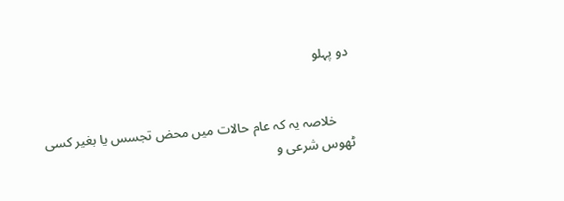دو پہلو


     خلاصہ یہ کہ عام حالات میں محض تجسس یا بغیر کسی ٹھوس شرعی و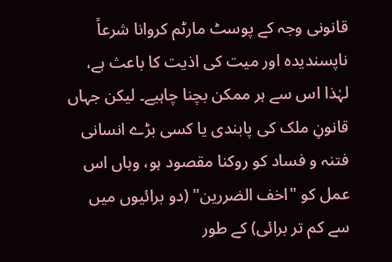قانونی وجہ کے پوسٹ مارٹم کروانا شرعاً ناپسندیدہ اور میت کی اذیت کا باعث ہے، لہٰذا اس سے ہر ممکن بچنا چاہیے۔ لیکن جہاں قانونِ ملک کی پابندی یا کسی بڑے انسانی فتنہ و فساد کو روکنا مقصود ہو، وہاں اس عمل کو "اخف الضررین" (دو برائیوں میں سے کم تر برائی) کے طور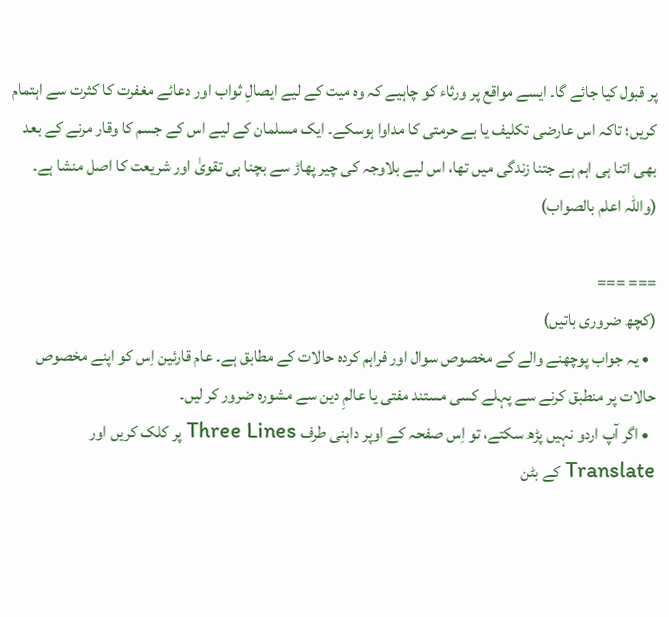پر قبول کیا جائے گا۔ ایسے مواقع پر ورثاء کو چاہیے کہ وہ میت کے لیے ایصالِ ثواب اور دعائے مغفرت کا کثرت سے اہتمام کریں؛ تاکہ اس عارضی تکلیف یا بے حرمتی کا مداوا ہوسکے۔ ایک مسلمان کے لیے اس کے جسم کا وقار مرنے کے بعد بھی اتنا ہی اہم ہے جتنا زندگی میں تھا، اس لیے بلاوجہ کی چیر پھاڑ سے بچنا ہی تقویٰ اور شریعت کا اصل منشا ہے۔
(واللہ اعلم بالصواب)

=== ===
(کچھ ضروری باتیں)
  • یہ جواب پوچھنے والے کے مخصوص سوال اور فراہم کردہ حالات کے مطابق ہے۔ عام قارئین اِس کو اپنے مخصوص حالات پر منطبق کرنے سے پہلے کسی مستند مفتی یا عالمِ دین سے مشورہ ضرور کر لیں۔
  • اگر آپ اردو نہیں پڑھ سکتے، تو اِس صفحہ کے اوپر داہنی طرف Three Lines پر کلک کریں اور Translate کے بٹن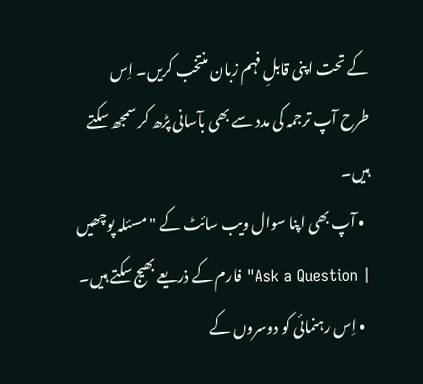کے تحت اپنی قابلِ فہم زبان منتخب کریں۔ اِس طرح آپ ترجمہ کی مدد سے بھی بآسانی پڑھ کر سمجھ سکتے ہیں۔
  • آپ بھی اپنا سوال ویب سائٹ کے "مسئلہ پوچھیں | Ask a Question" فارم کے ذریعے بھیج سکتے ہیں۔
  • اِس رہنمائی کو دوسروں کے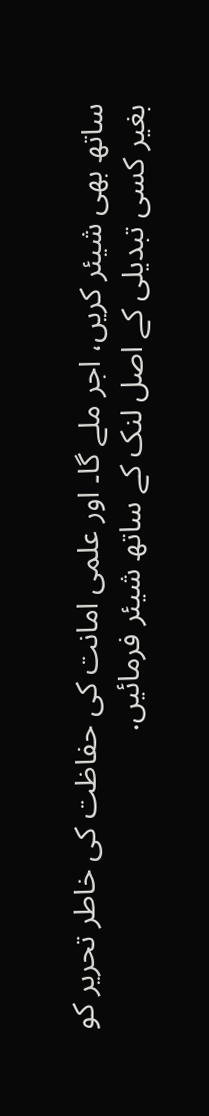ساتھ بھی شیئر کریں، اجر ملے گا۔ اور علمی امانت کی حفاظت کی خاطر تحریر کو بغیر کسی تبدیلی کے اصل لنک کے ساتھ شیئر فرمائیں.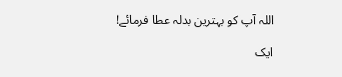اللہ آپ کو بہترین بدلہ عطا فرمائے!

ایک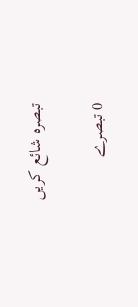تبصرہ شائع کریں

0 تبصرے